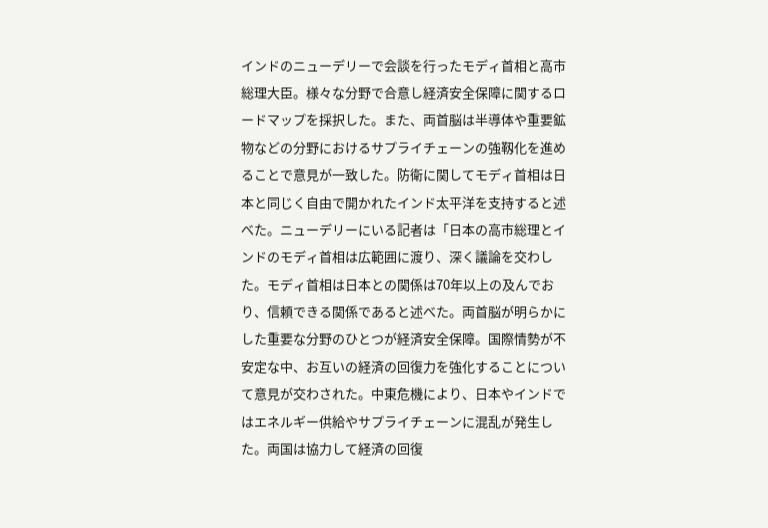インドのニューデリーで会談を行ったモディ首相と高市総理大臣。様々な分野で合意し経済安全保障に関するロードマップを採択した。また、両首脳は半導体や重要鉱物などの分野におけるサプライチェーンの強靱化を進めることで意見が一致した。防衛に関してモディ首相は日本と同じく自由で開かれたインド太平洋を支持すると述べた。ニューデリーにいる記者は「日本の高市総理とインドのモディ首相は広範囲に渡り、深く議論を交わした。モディ首相は日本との関係は70年以上の及んでおり、信頼できる関係であると述べた。両首脳が明らかにした重要な分野のひとつが経済安全保障。国際情勢が不安定な中、お互いの経済の回復力を強化することについて意見が交わされた。中東危機により、日本やインドではエネルギー供給やサプライチェーンに混乱が発生した。両国は協力して経済の回復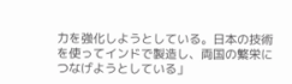力を強化しようとしている。日本の技術を使ってインドで製造し、両国の繁栄につなげようとしている」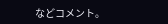などコメント。